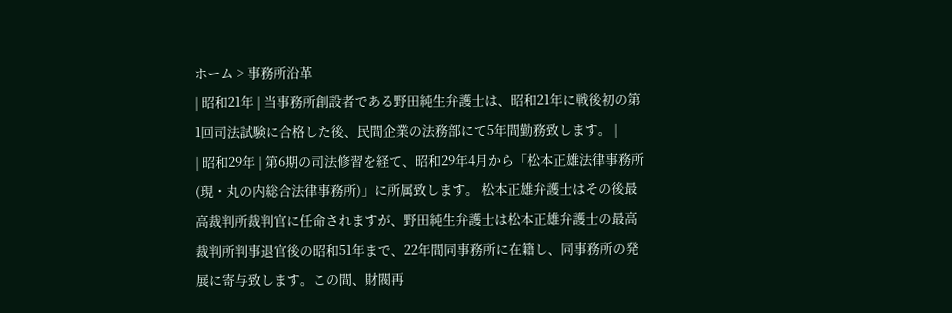ホーム > 事務所沿革
| 昭和21年 | 当事務所創設者である野田純生弁護士は、昭和21年に戦後初の第1回司法試験に合格した後、民間企業の法務部にて5年間勤務致します。 |
| 昭和29年 | 第6期の司法修習を経て、昭和29年4月から「松本正雄法律事務所(現・丸の内総合法律事務所)」に所属致します。 松本正雄弁護士はその後最高裁判所裁判官に任命されますが、野田純生弁護士は松本正雄弁護士の最高裁判所判事退官後の昭和51年まで、22年間同事務所に在籍し、同事務所の発展に寄与致します。この間、財閥再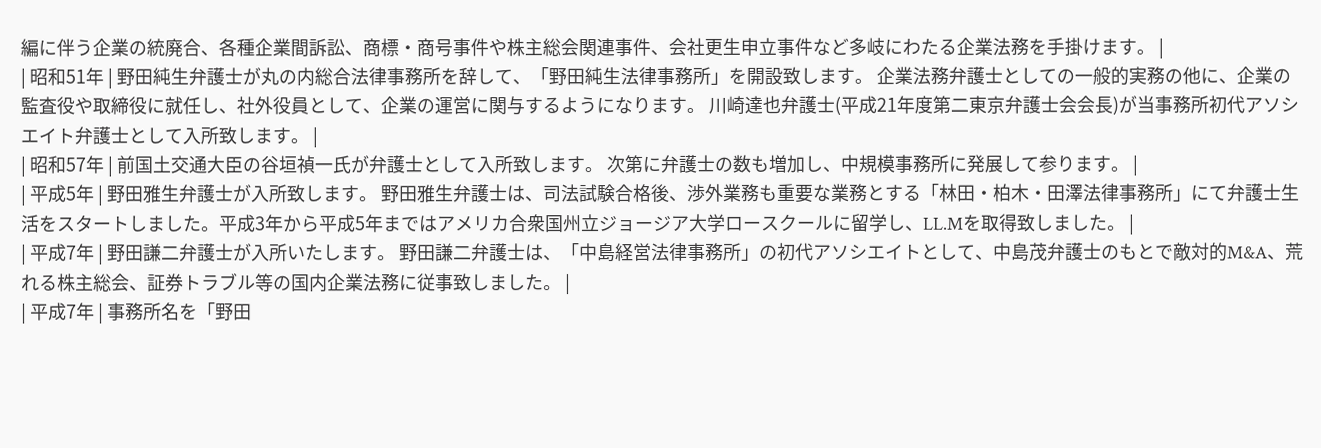編に伴う企業の統廃合、各種企業間訴訟、商標・商号事件や株主総会関連事件、会社更生申立事件など多岐にわたる企業法務を手掛けます。 |
| 昭和51年 | 野田純生弁護士が丸の内総合法律事務所を辞して、「野田純生法律事務所」を開設致します。 企業法務弁護士としての一般的実務の他に、企業の監査役や取締役に就任し、社外役員として、企業の運営に関与するようになります。 川崎達也弁護士(平成21年度第二東京弁護士会会長)が当事務所初代アソシエイト弁護士として入所致します。 |
| 昭和57年 | 前国土交通大臣の谷垣禎一氏が弁護士として入所致します。 次第に弁護士の数も増加し、中規模事務所に発展して参ります。 |
| 平成5年 | 野田雅生弁護士が入所致します。 野田雅生弁護士は、司法試験合格後、渉外業務も重要な業務とする「林田・柏木・田澤法律事務所」にて弁護士生活をスタートしました。平成3年から平成5年まではアメリカ合衆国州立ジョージア大学ロースクールに留学し、LL.Mを取得致しました。 |
| 平成7年 | 野田謙二弁護士が入所いたします。 野田謙二弁護士は、「中島経営法律事務所」の初代アソシエイトとして、中島茂弁護士のもとで敵対的M&A、荒れる株主総会、証券トラブル等の国内企業法務に従事致しました。 |
| 平成7年 | 事務所名を「野田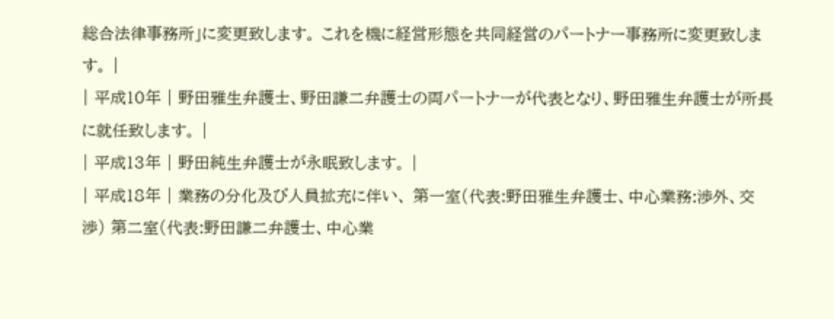総合法律事務所」に変更致します。 これを機に経営形態を共同経営のパートナー事務所に変更致します。 |
| 平成10年 | 野田雅生弁護士、野田謙二弁護士の両パートナーが代表となり、野田雅生弁護士が所長に就任致します。 |
| 平成13年 | 野田純生弁護士が永眠致します。 |
| 平成18年 | 業務の分化及び人員拡充に伴い、 第一室(代表:野田雅生弁護士、中心業務:渉外、交渉) 第二室(代表:野田謙二弁護士、中心業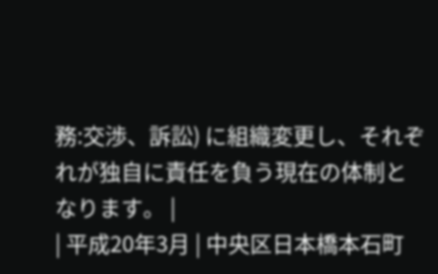務:交渉、訴訟) に組織変更し、それぞれが独自に責任を負う現在の体制となります。 |
| 平成20年3月 | 中央区日本橋本石町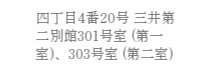四丁目4番20号 三井第二別館301号室 (第一室)、303号室 (第二室)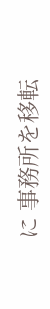に 事務所を移転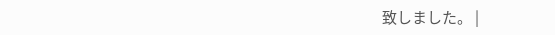致しました。 |